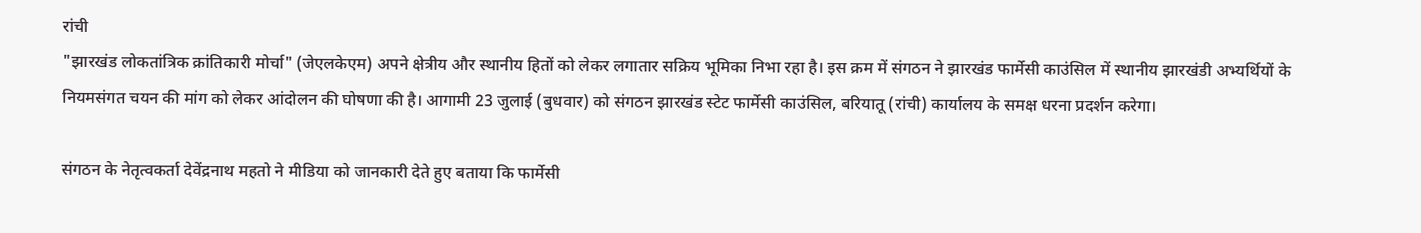रांची
"झारखंड लोकतांत्रिक क्रांतिकारी मोर्चा" (जेएलकेएम) अपने क्षेत्रीय और स्थानीय हितों को लेकर लगातार सक्रिय भूमिका निभा रहा है। इस क्रम में संगठन ने झारखंड फार्मेसी काउंसिल में स्थानीय झारखंडी अभ्यर्थियों के नियमसंगत चयन की मांग को लेकर आंदोलन की घोषणा की है। आगामी 23 जुलाई (बुधवार) को संगठन झारखंड स्टेट फार्मेसी काउंसिल, बरियातू (रांची) कार्यालय के समक्ष धरना प्रदर्शन करेगा।

संगठन के नेतृत्वकर्ता देवेंद्रनाथ महतो ने मीडिया को जानकारी देते हुए बताया कि फार्मेसी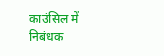काउंसिल में निबंधक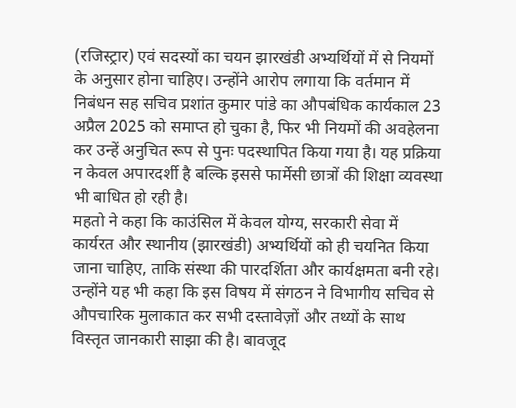(रजिस्ट्रार) एवं सदस्यों का चयन झारखंडी अभ्यर्थियों में से नियमों के अनुसार होना चाहिए। उन्होंने आरोप लगाया कि वर्तमान में निबंधन सह सचिव प्रशांत कुमार पांडे का औपबंधिक कार्यकाल 23 अप्रैल 2025 को समाप्त हो चुका है, फिर भी नियमों की अवहेलना कर उन्हें अनुचित रूप से पुनः पदस्थापित किया गया है। यह प्रक्रिया न केवल अपारदर्शी है बल्कि इससे फार्मेसी छात्रों की शिक्षा व्यवस्था भी बाधित हो रही है।
महतो ने कहा कि काउंसिल में केवल योग्य, सरकारी सेवा में कार्यरत और स्थानीय (झारखंडी) अभ्यर्थियों को ही चयनित किया जाना चाहिए, ताकि संस्था की पारदर्शिता और कार्यक्षमता बनी रहे। उन्होंने यह भी कहा कि इस विषय में संगठन ने विभागीय सचिव से औपचारिक मुलाकात कर सभी दस्तावेज़ों और तथ्यों के साथ विस्तृत जानकारी साझा की है। बावजूद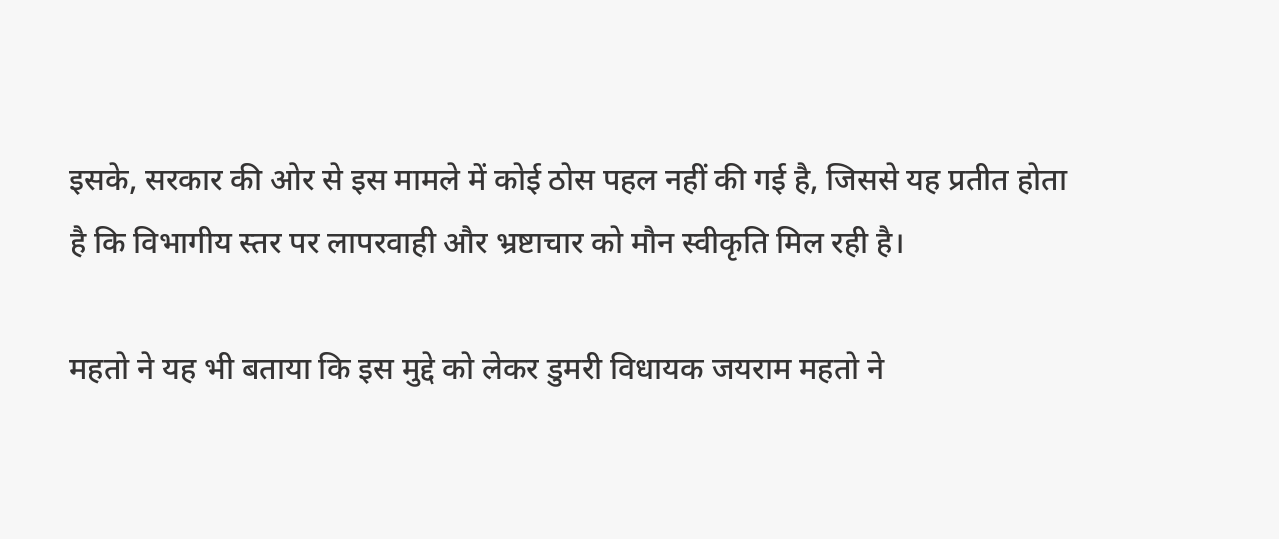इसके, सरकार की ओर से इस मामले में कोई ठोस पहल नहीं की गई है, जिससे यह प्रतीत होता है कि विभागीय स्तर पर लापरवाही और भ्रष्टाचार को मौन स्वीकृति मिल रही है।

महतो ने यह भी बताया कि इस मुद्दे को लेकर डुमरी विधायक जयराम महतो ने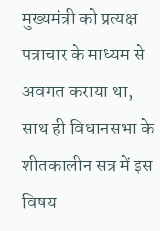मुख्यमंत्री को प्रत्यक्ष पत्राचार के माध्यम से अवगत कराया था, साथ ही विधानसभा के शीतकालीन सत्र में इस विषय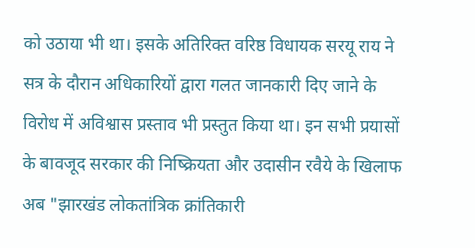को उठाया भी था। इसके अतिरिक्त वरिष्ठ विधायक सरयू राय ने सत्र के दौरान अधिकारियों द्वारा गलत जानकारी दिए जाने के विरोध में अविश्वास प्रस्ताव भी प्रस्तुत किया था। इन सभी प्रयासों के बावजूद सरकार की निष्क्रियता और उदासीन रवैये के खिलाफ अब "झारखंड लोकतांत्रिक क्रांतिकारी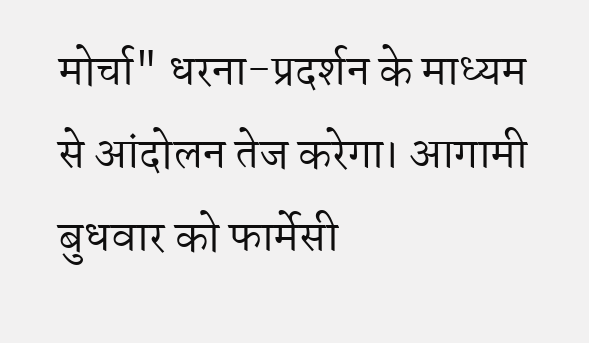मोर्चा" धरना-प्रदर्शन के माध्यम से आंदोलन तेज करेगा। आगामी बुधवार को फार्मेसी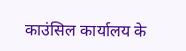काउंसिल कार्यालय के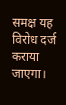समक्ष यह विरोध दर्ज कराया जाएगा।